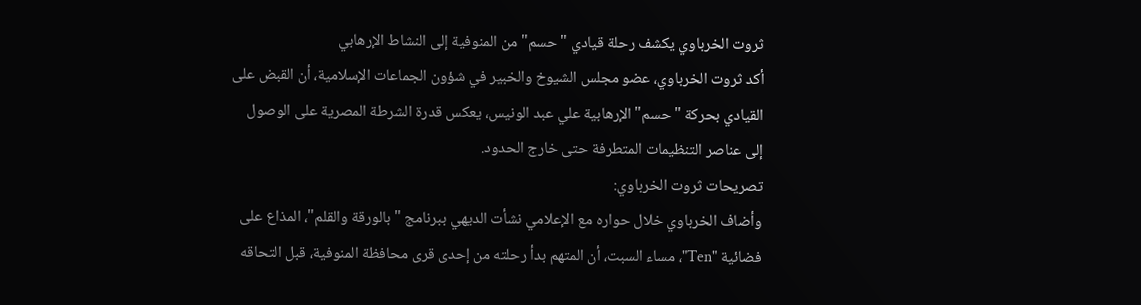ثروت الخرباوي يكشف رحلة قيادي "حسم" من المنوفية إلى النشاط الإرهابي
أكد ثروت الخرباوي، عضو مجلس الشيوخ والخبير في شؤون الجماعات الإسلامية، أن القبض على القيادي بحركة "حسم" الإرهابية علي عبد الونيس، يعكس قدرة الشرطة المصرية على الوصول إلى عناصر التنظيمات المتطرفة حتى خارج الحدود.
تصريحات ثروت الخرباوي:
وأضاف الخرباوي خلال حواره مع الإعلامي نشأت الديهي ببرنامج "بالورقة والقلم"، المذاع على فضائية "Ten"، مساء السبت، أن المتهم بدأ رحلته من إحدى قرى محافظة المنوفية، قبل التحاقه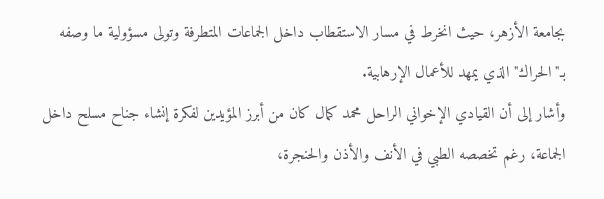بجامعة الأزهر، حيث انخرط في مسار الاستقطاب داخل الجماعات المتطرفة وتولى مسؤولية ما وصفه بـ"الحراك" الذي يمهد للأعمال الإرهابية.
وأشار إلى أن القيادي الإخواني الراحل محمد كمال كان من أبرز المؤيدين لفكرة إنشاء جناح مسلح داخل الجماعة، رغم تخصصه الطبي في الأنف والأذن والحنجرة،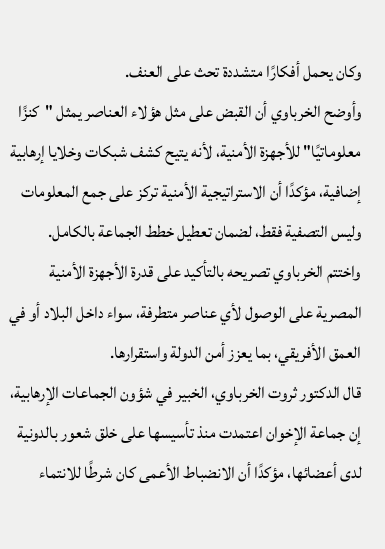وكان يحمل أفكارًا متشددة تحث على العنف.
وأوضح الخرباوي أن القبض على مثل هؤلاء العناصر يمثل "كنزًا معلوماتيًا" للأجهزة الأمنية، لأنه يتيح كشف شبكات وخلايا إرهابية إضافية، مؤكدًا أن الاستراتيجية الأمنية تركز على جمع المعلومات وليس التصفية فقط، لضمان تعطيل خطط الجماعة بالكامل.
واختتم الخرباوي تصريحه بالتأكيد على قدرة الأجهزة الأمنية المصرية على الوصول لأي عناصر متطرفة، سواء داخل البلاد أو في العمق الأفريقي، بما يعزز أمن الدولة واستقرارها.
قال الدكتور ثروت الخرباوي، الخبير في شؤون الجماعات الإرهابية، إن جماعة الإخوان اعتمدت منذ تأسيسها على خلق شعور بالدونية لدى أعضائها، مؤكدًا أن الانضباط الأعمى كان شرطًا للانتماء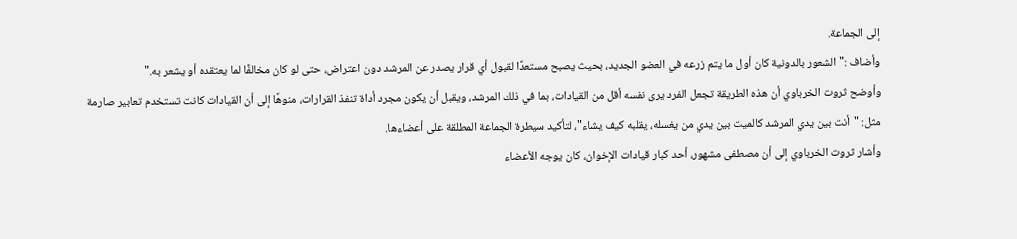إلى الجماعة.
وأضاف :"الشعور بالدونية كان أول ما يتم زرعه في العضو الجديد، بحيث يصبح مستعدًا لقبول أي قرار يصدر عن المرشد دون اعتراض، حتى لو كان مخالفًا لما يعتقده أو يشعر به."
وأوضح ثروت الخرباوي أن هذه الطريقة تجعل الفرد يرى نفسه أقل من القيادات، بما في ذلك المرشد، ويقبل أن يكون مجرد أداة تنفذ القرارات، منوهًا إلى أن القيادات كانت تستخدم تعابير صارمة مثل: "أنت بين يدي المرشد كالميت بين يدي من يغسله، يقلبه كيف يشاء"، لتأكيد سيطرة الجماعة المطلقة على أعضاءها.
وأشار ثروت الخرباوي إلى أن مصطفى مشهور، أحد كبار قيادات الإخوان، كان يوجه الأعضاء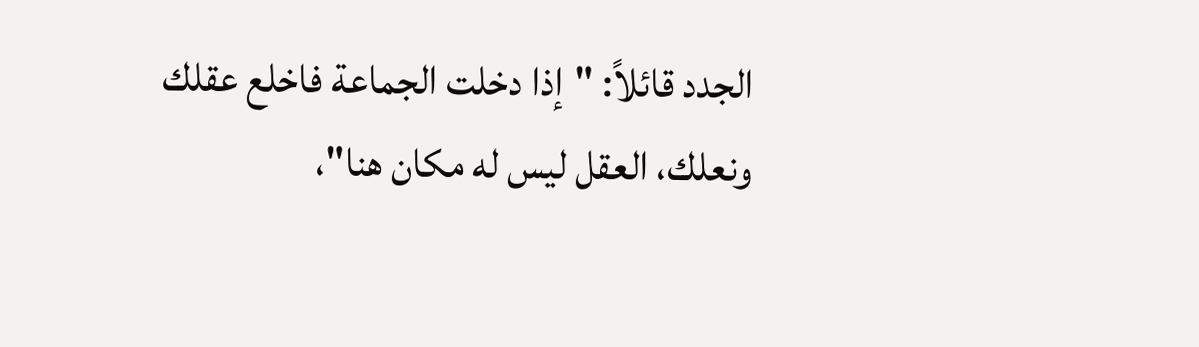الجدد قائلاً: "إذا دخلت الجماعة فاخلع عقلك ونعلك، العقل ليس له مكان هنا"،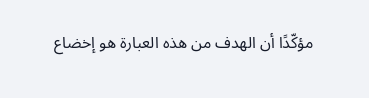مؤكّدًا أن الهدف من هذه العبارة هو إخضاع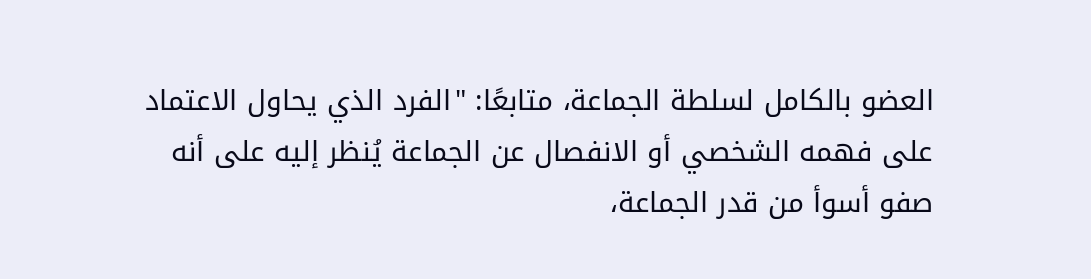العضو بالكامل لسلطة الجماعة، متابعًا: "الفرد الذي يحاول الاعتماد على فهمه الشخصي أو الانفصال عن الجماعة يُنظر إليه على أنه صفو أسوأ من قدر الجماعة،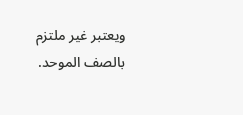ويعتبر غير ملتزم بالصف الموحد.